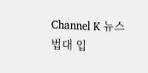Channel K 뉴스
법대 입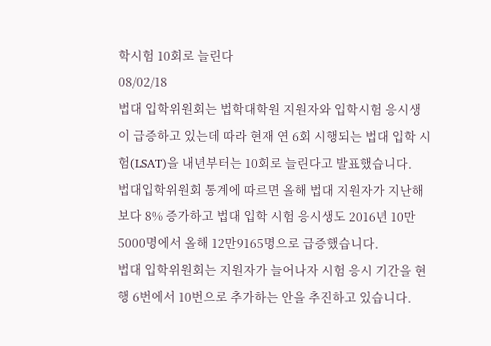학시험 10회로 늘린다
08/02/18
법대 입학위원회는 법학대학원 지원자와 입학시험 응시생이 급증하고 있는데 따라 현재 연 6회 시행되는 법대 입학 시험(LSAT)을 내년부터는 10회로 늘린다고 발표했습니다.
법대입학위원회 통계에 따르면 올해 법대 지원자가 지난해보다 8% 증가하고 법대 입학 시험 응시생도 2016년 10만5000명에서 올해 12만9165명으로 급증했습니다.
법대 입학위원회는 지원자가 늘어나자 시험 응시 기간을 현행 6번에서 10번으로 추가하는 안을 추진하고 있습니다.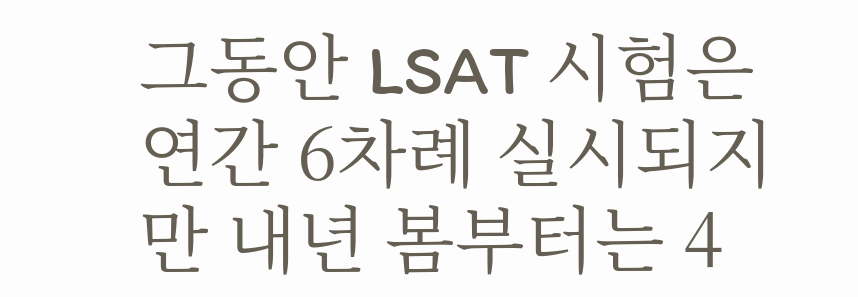그동안 LSAT 시험은 연간 6차례 실시되지만 내년 봄부터는 4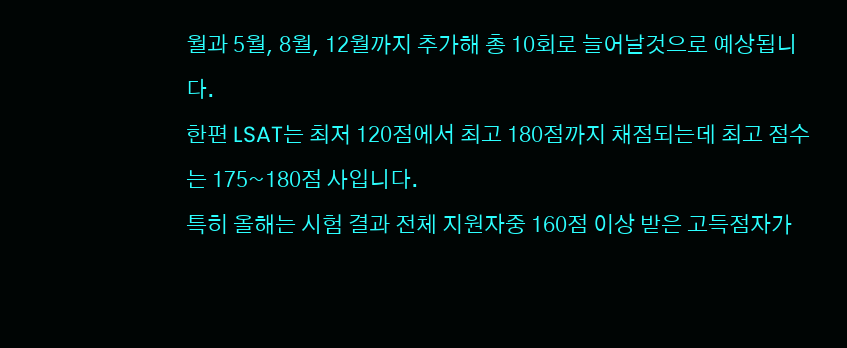월과 5월, 8월, 12월까지 추가해 총 10회로 늘어날것으로 예상됩니다.
한편 LSAT는 최저 120점에서 최고 180점까지 채점되는데 최고 점수는 175~180점 사입니다.
특히 올해는 시험 결과 전체 지원자중 160점 이상 받은 고득점자가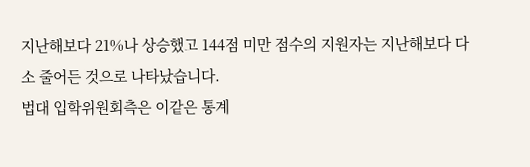지난해보다 21%나 상승했고 144점 미만 점수의 지원자는 지난해보다 다소 줄어든 것으로 나타났습니다.
법대 입학위원회측은 이같은 통계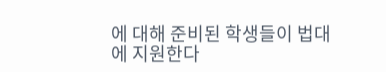에 대해 준비된 학생들이 법대에 지원한다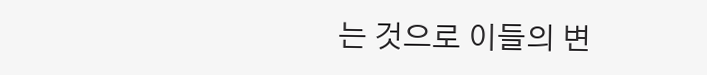는 것으로 이들의 변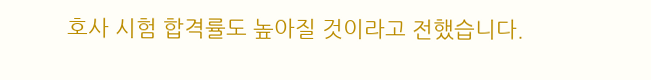호사 시험 합격률도 높아질 것이라고 전했습니다.